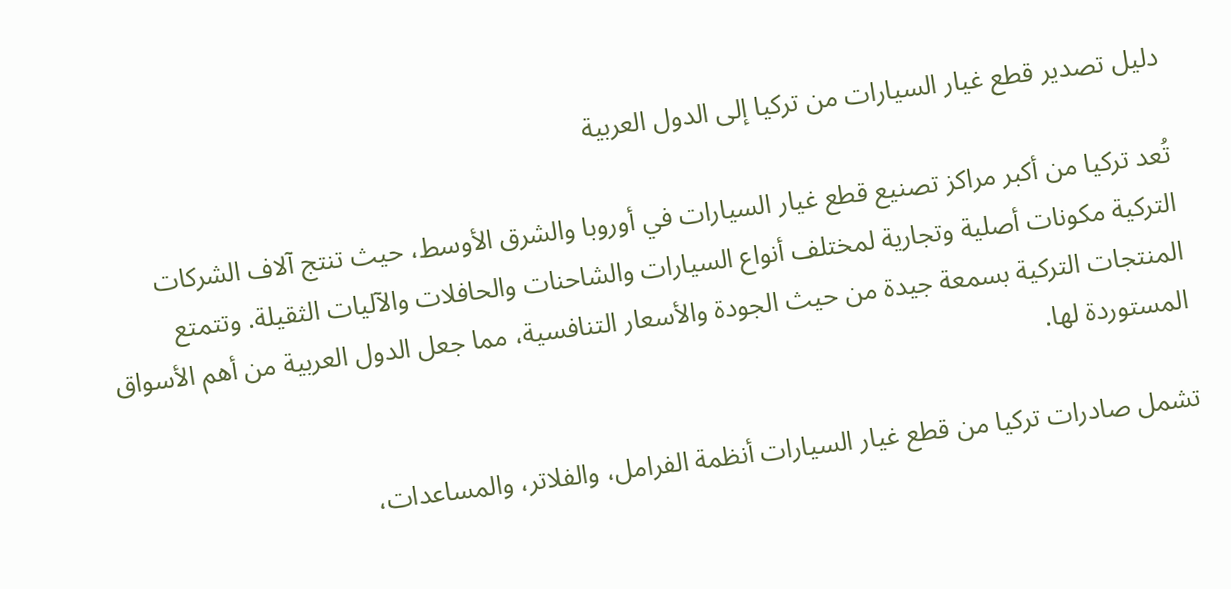دليل تصدير قطع غيار السيارات من تركيا إلى الدول العربية

تُعد تركيا من أكبر مراكز تصنيع قطع غيار السيارات في أوروبا والشرق الأوسط، حيث تنتج آلاف الشركات التركية مكونات أصلية وتجارية لمختلف أنواع السيارات والشاحنات والحافلات والآليات الثقيلة. وتتمتع المنتجات التركية بسمعة جيدة من حيث الجودة والأسعار التنافسية، مما جعل الدول العربية من أهم الأسواق المستوردة لها.

تشمل صادرات تركيا من قطع غيار السيارات أنظمة الفرامل، والفلاتر، والمساعدات،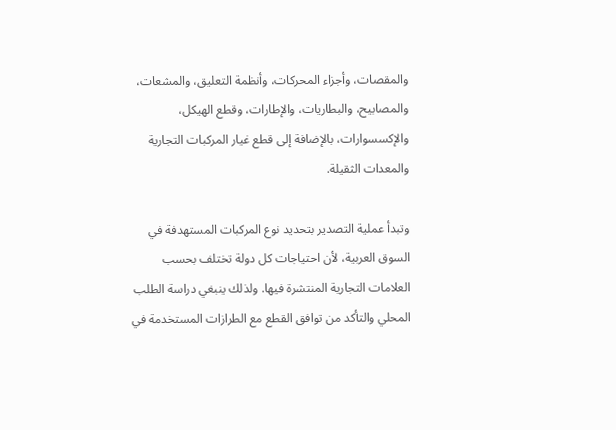والمقصات، وأجزاء المحركات، وأنظمة التعليق، والمشعات، والمصابيح، والبطاريات، والإطارات، وقطع الهيكل، والإكسسوارات، بالإضافة إلى قطع غيار المركبات التجارية والمعدات الثقيلة.

وتبدأ عملية التصدير بتحديد نوع المركبات المستهدفة في السوق العربية، لأن احتياجات كل دولة تختلف بحسب العلامات التجارية المنتشرة فيها. ولذلك ينبغي دراسة الطلب المحلي والتأكد من توافق القطع مع الطرازات المستخدمة في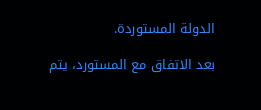الدولة المستوردة.

بعد الاتفاق مع المستورد، يتم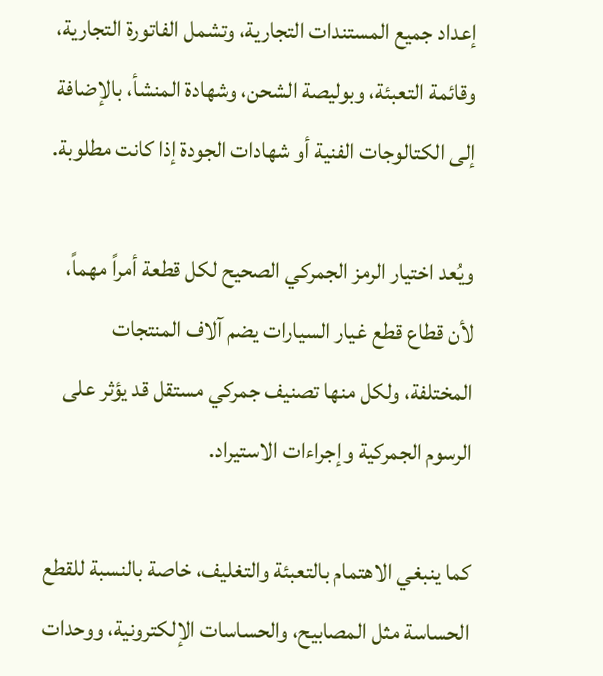إعداد جميع المستندات التجارية، وتشمل الفاتورة التجارية، وقائمة التعبئة، وبوليصة الشحن، وشهادة المنشأ، بالإضافة إلى الكتالوجات الفنية أو شهادات الجودة إذا كانت مطلوبة.

ويُعد اختيار الرمز الجمركي الصحيح لكل قطعة أمراً مهماً، لأن قطاع قطع غيار السيارات يضم آلاف المنتجات المختلفة، ولكل منها تصنيف جمركي مستقل قد يؤثر على الرسوم الجمركية وإجراءات الاستيراد.

كما ينبغي الاهتمام بالتعبئة والتغليف، خاصة بالنسبة للقطع الحساسة مثل المصابيح، والحساسات الإلكترونية، ووحدات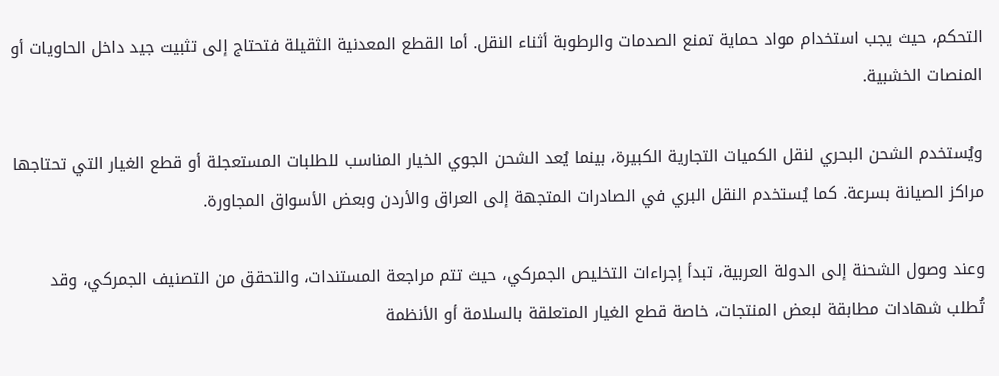التحكم، حيث يجب استخدام مواد حماية تمنع الصدمات والرطوبة أثناء النقل. أما القطع المعدنية الثقيلة فتحتاج إلى تثبيت جيد داخل الحاويات أو المنصات الخشبية.

ويُستخدم الشحن البحري لنقل الكميات التجارية الكبيرة، بينما يُعد الشحن الجوي الخيار المناسب للطلبات المستعجلة أو قطع الغيار التي تحتاجها مراكز الصيانة بسرعة. كما يُستخدم النقل البري في الصادرات المتجهة إلى العراق والأردن وبعض الأسواق المجاورة.

وعند وصول الشحنة إلى الدولة العربية، تبدأ إجراءات التخليص الجمركي، حيث تتم مراجعة المستندات، والتحقق من التصنيف الجمركي، وقد تُطلب شهادات مطابقة لبعض المنتجات، خاصة قطع الغيار المتعلقة بالسلامة أو الأنظمة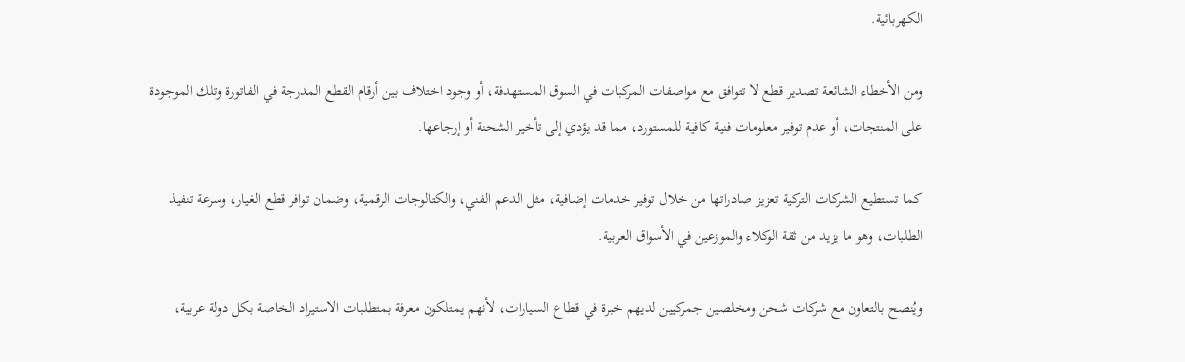الكهربائية.

ومن الأخطاء الشائعة تصدير قطع لا تتوافق مع مواصفات المركبات في السوق المستهدفة، أو وجود اختلاف بين أرقام القطع المدرجة في الفاتورة وتلك الموجودة على المنتجات، أو عدم توفير معلومات فنية كافية للمستورد، مما قد يؤدي إلى تأخير الشحنة أو إرجاعها.

كما تستطيع الشركات التركية تعزيز صادراتها من خلال توفير خدمات إضافية، مثل الدعم الفني، والكتالوجات الرقمية، وضمان توافر قطع الغيار، وسرعة تنفيذ الطلبات، وهو ما يزيد من ثقة الوكلاء والموزعين في الأسواق العربية.

ويُنصح بالتعاون مع شركات شحن ومخلصين جمركيين لديهم خبرة في قطاع السيارات، لأنهم يمتلكون معرفة بمتطلبات الاستيراد الخاصة بكل دولة عربية،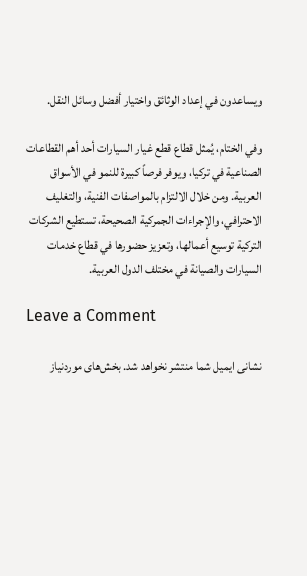ويساعدون في إعداد الوثائق واختيار أفضل وسائل النقل.

وفي الختام، يُمثل قطاع قطع غيار السيارات أحد أهم القطاعات الصناعية في تركيا، ويوفر فرصاً كبيرة للنمو في الأسواق العربية. ومن خلال الالتزام بالمواصفات الفنية، والتغليف الاحترافي، والإجراءات الجمركية الصحيحة، تستطيع الشركات التركية توسيع أعمالها، وتعزيز حضورها في قطاع خدمات السيارات والصيانة في مختلف الدول العربية.

Leave a Comment

نشانی ایمیل شما منتشر نخواهد شد. بخش‌های موردنیاز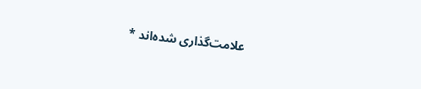علامت‌گذاری شده‌اند *